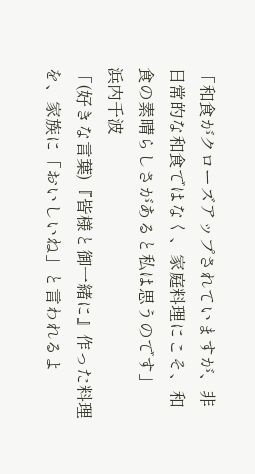「和食がクローズアップされていますが、非日常的な和食ではなく、家庭料理にこそ、和食の素晴らしさがあると私は思うのです」
浜内千波
「(好きな言葉)『皆様と御一緒に』作った料理を、家族に「おいしいね」と言われるよ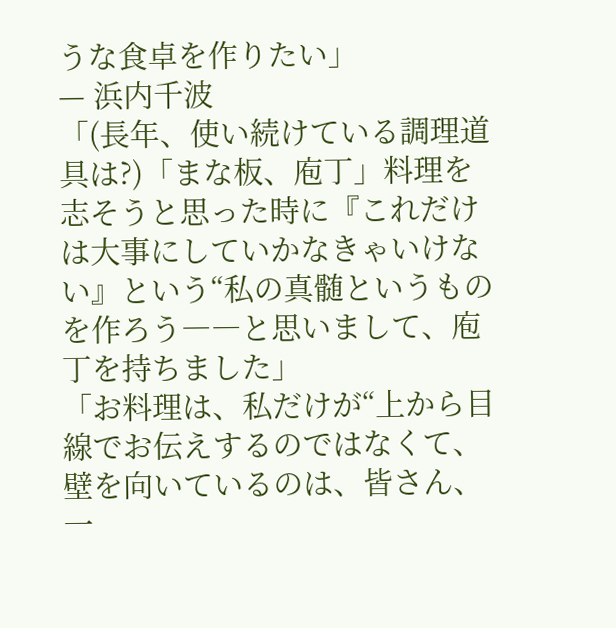うな食卓を作りたい」
— 浜内千波
「(長年、使い続けている調理道具は?)「まな板、庖丁」料理を志そうと思った時に『これだけは大事にしていかなきゃいけない』という“私の真髄というものを作ろう――と思いまして、庖丁を持ちました」
「お料理は、私だけが“上から目線でお伝えするのではなくて、壁を向いているのは、皆さん、一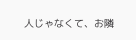人じゃなくて、お隣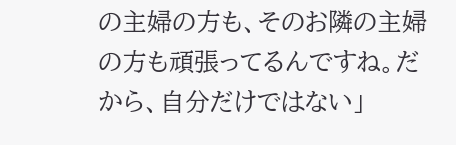の主婦の方も、そのお隣の主婦の方も頑張ってるんですね。だから、自分だけではない」